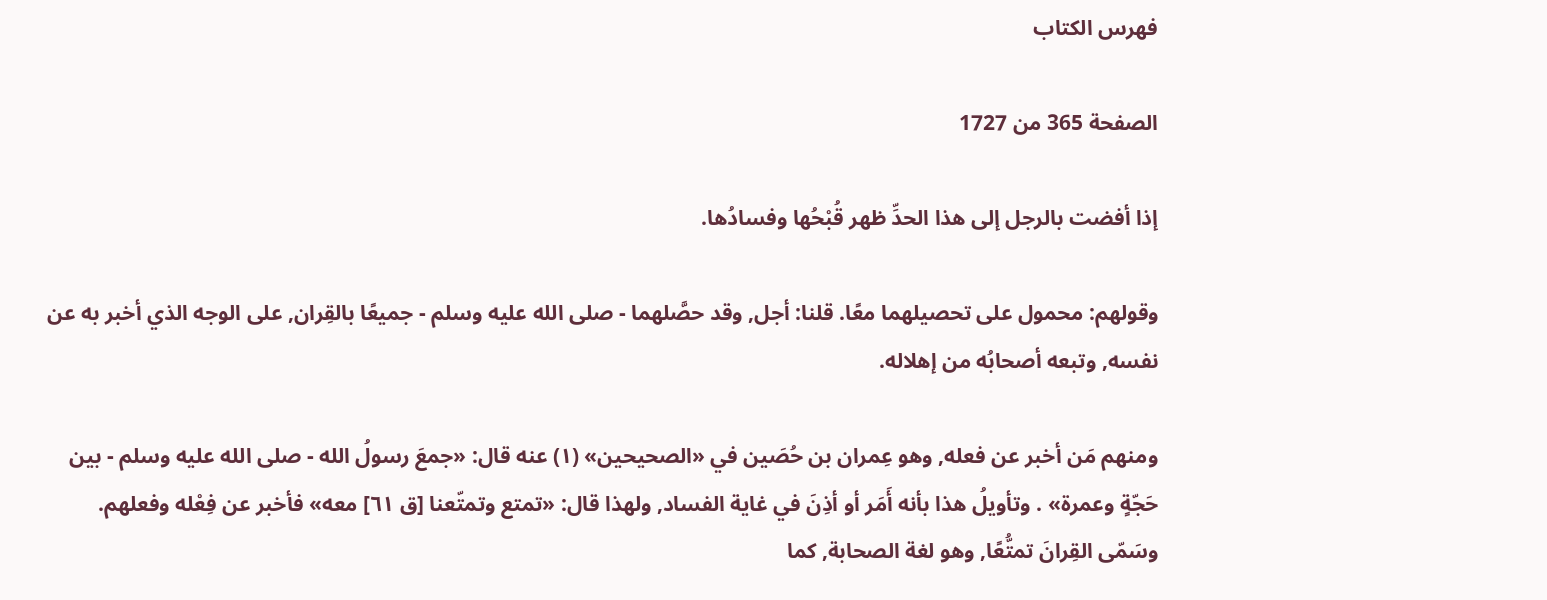فهرس الكتاب

الصفحة 365 من 1727

إذا أفضت بالرجل إلى هذا الحدِّ ظهر قُبْحُها وفسادُها.

وقولهم: محمول على تحصيلهما معًا. قلنا: أجل, وقد حصَّلهما - صلى الله عليه وسلم - جميعًا بالقِران, على الوجه الذي أخبر به عن نفسه, وتبعه أصحابُه من إهلاله.

ومنهم مَن أخبر عن فعله, وهو عِمران بن حُصَين في «الصحيحين» (١) عنه قال: «جمعَ رسولُ الله - صلى الله عليه وسلم - بين حَجّةٍ وعمرة» . وتأويلُ هذا بأنه أَمَر أو أذِنَ في غاية الفساد, ولهذا قال: «تمتع وتمتّعنا [ق ٦١] معه» فأخبر عن فِعْله وفعلهم. وسَمّى القِرانَ تمتُّعًا, وهو لغة الصحابة, كما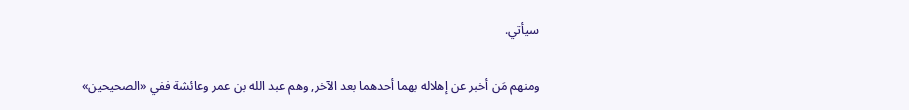سيأتي.

ومنهم مَن أخبر عن إهلاله بهما أحدهما بعد الآخر, وهم عبد الله بن عمر وعائشة ففي «الصحيحين»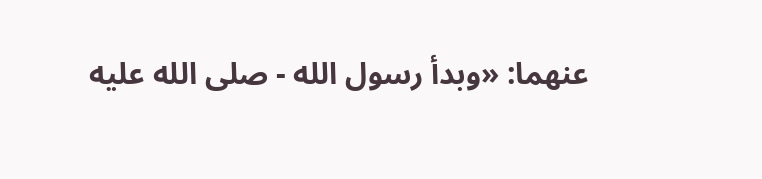عنهما: «وبدأ رسول الله - صلى الله عليه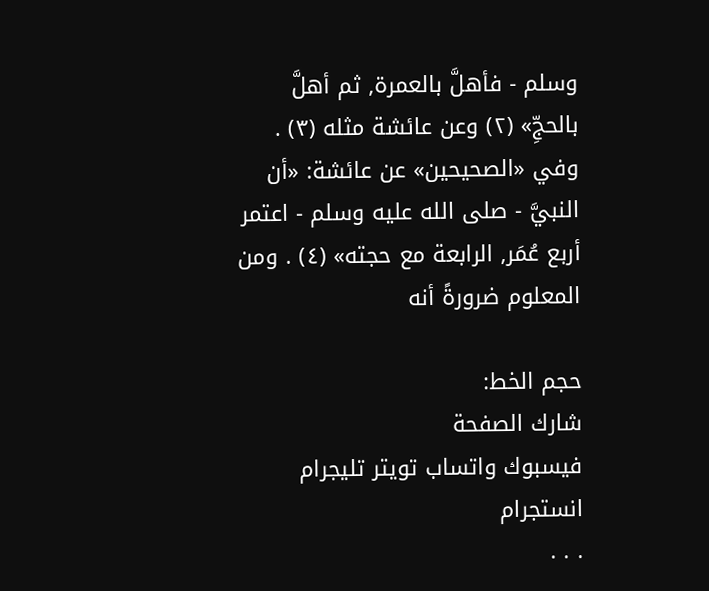وسلم - فأهلَّ بالعمرة, ثم أهلَّ بالحجِّ» (٢) وعن عائشة مثله (٣) . وفي «الصحيحين» عن عائشة: «أن النبيَّ - صلى الله عليه وسلم - اعتمر أربع عُمَر, الرابعة مع حجته» (٤) . ومن المعلوم ضرورةً أنه

حجم الخط:
شارك الصفحة
فيسبوك واتساب تويتر تليجرام انستجرام
. . .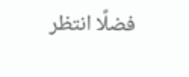فضلًا انتظر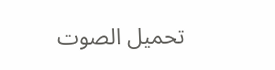تحميل الصوت